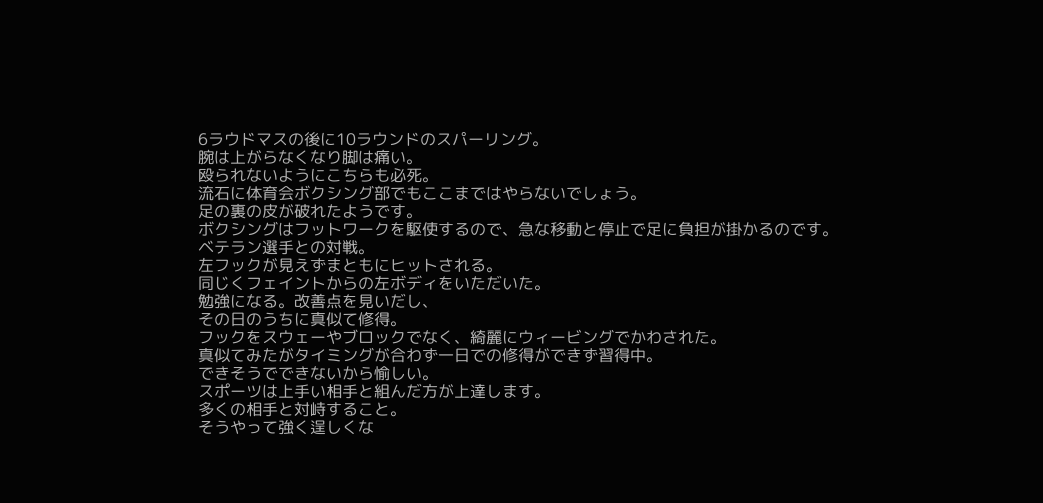6ラウドマスの後に10ラウンドのスパーリング。
腕は上がらなくなり脚は痛い。
殴られないようにこちらも必死。
流石に体育会ボクシング部でもここまではやらないでしょう。
足の裏の皮が破れたようです。
ボクシングはフットワークを駆使するので、急な移動と停止で足に負担が掛かるのです。
ベテラン選手との対戦。
左フックが見えずまともにヒットされる。
同じくフェイントからの左ボディをいただいた。
勉強になる。改善点を見いだし、
その日のうちに真似て修得。
フックをスウェーやブロックでなく、綺麗にウィービングでかわされた。
真似てみたがタイミングが合わず一日での修得ができず習得中。
できそうでできないから愉しい。
スポーツは上手い相手と組んだ方が上達します。
多くの相手と対峙すること。
そうやって強く逞しくな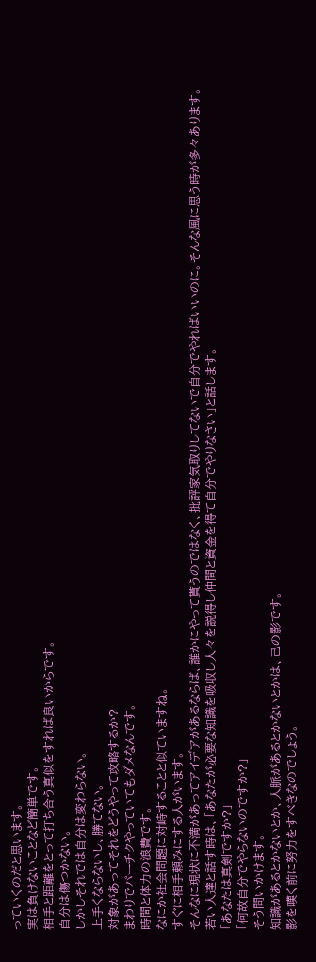っていくのだと思います。
実は負けないことなど簡単です。
相手と距離をとって打ち合う真似をすれば良いからです。
自分は傷つかない。
しかしそれでは自分は変わらない。
上手くならないし、勝てない。
対象があってそれをどうやって攻略するか?
まわりでパーチクやっていてもダメなんです。
時間と体力の浪費です。
なにか社会問題に対峙することと似ていますね。
すぐに相手頼みにする人がいます。
そんなに現状に不満があってアイデアがあるならば、誰かにやって貰うのではなく、批評家気取りしてないで自分でやればいいのに。そんな風に思う時が多々あります。
若い人達と話す時は、「あなたが必要な知識を吸収し人々を説得し仲間と資金を得て自分でやりなさい」と話します。
「あなたは真剣ですか?」
「何故自分でやらないのですか?」
そう問いかけます。
知識があるとかないとか、人脈があるとかないとかは、己の影です。
影を嘆く前に努力をすべきなのでしょう。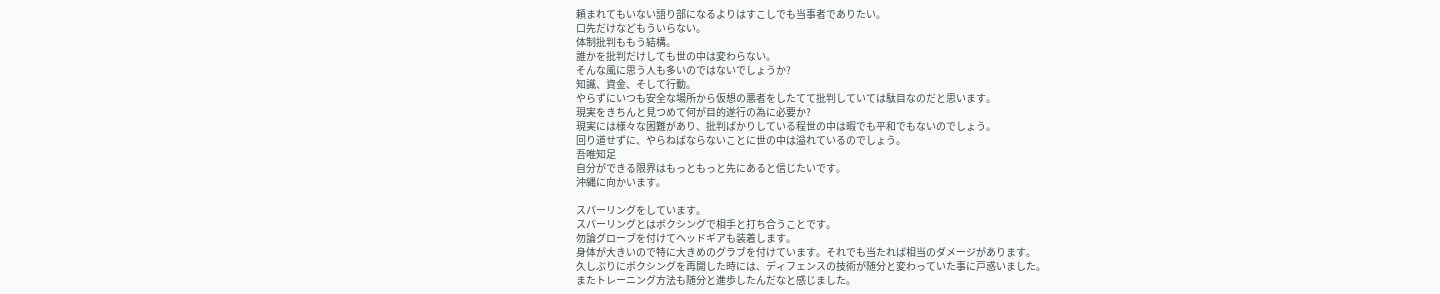頼まれてもいない語り部になるよりはすこしでも当事者でありたい。
口先だけなどもういらない。
体制批判ももう結構。
誰かを批判だけしても世の中は変わらない。
そんな風に思う人も多いのではないでしょうか?
知識、資金、そして行動。
やらずにいつも安全な場所から仮想の悪者をしたてて批判していては駄目なのだと思います。
現実をきちんと見つめて何が目的遂行の為に必要か?
現実には様々な困難があり、批判ばかりしている程世の中は暇でも平和でもないのでしょう。
回り道せずに、やらねばならないことに世の中は溢れているのでしょう。
吾唯知足
自分ができる限界はもっともっと先にあると信じたいです。
沖縄に向かいます。

スパーリングをしています。
スパーリングとはボクシングで相手と打ち合うことです。
勿論グローブを付けてヘッドギアも装着します。
身体が大きいので特に大きめのグラブを付けています。それでも当たれば相当のダメージがあります。
久しぶりにボクシングを再開した時には、ディフェンスの技術が随分と変わっていた事に戸惑いました。
またトレーニング方法も随分と進歩したんだなと感じました。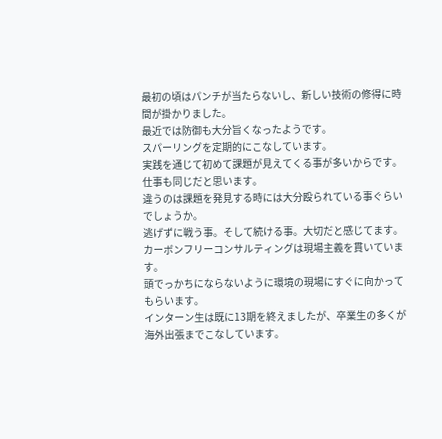最初の頃はパンチが当たらないし、新しい技術の修得に時間が掛かりました。
最近では防御も大分旨くなったようです。
スパーリングを定期的にこなしています。
実践を通じて初めて課題が見えてくる事が多いからです。
仕事も同じだと思います。
違うのは課題を発見する時には大分殴られている事ぐらいでしょうか。
逃げずに戦う事。そして続ける事。大切だと感じてます。
カーボンフリーコンサルティングは現場主義を貫いています。
頭でっかちにならないように環境の現場にすぐに向かってもらいます。
インターン生は既に13期を終えましたが、卒業生の多くが海外出張までこなしています。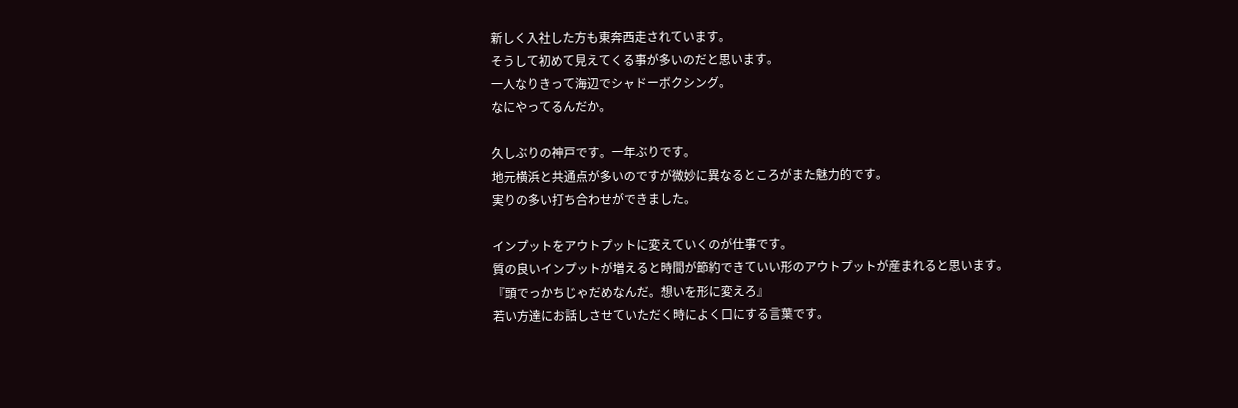新しく入社した方も東奔西走されています。
そうして初めて見えてくる事が多いのだと思います。
一人なりきって海辺でシャドーボクシング。
なにやってるんだか。

久しぶりの神戸です。一年ぶりです。
地元横浜と共通点が多いのですが微妙に異なるところがまた魅力的です。
実りの多い打ち合わせができました。

インプットをアウトプットに変えていくのが仕事です。
質の良いインプットが増えると時間が節約できていい形のアウトプットが産まれると思います。
『頭でっかちじゃだめなんだ。想いを形に変えろ』
若い方達にお話しさせていただく時によく口にする言葉です。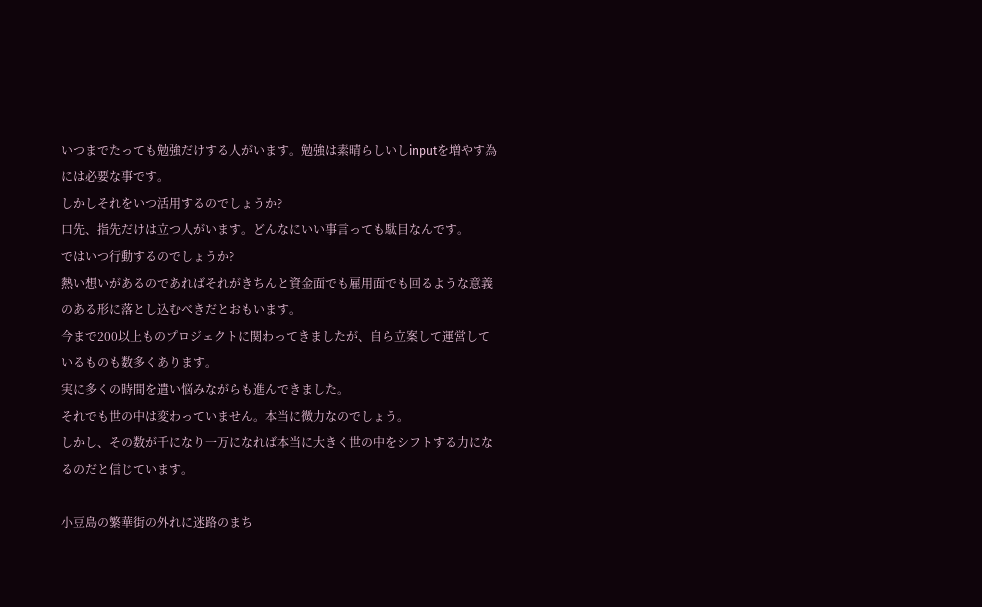いつまでたっても勉強だけする人がいます。勉強は素晴らしいしinputを増やす為には必要な事です。
しかしそれをいつ活用するのでしょうか?
口先、指先だけは立つ人がいます。どんなにいい事言っても駄目なんです。
ではいつ行動するのでしょうか?
熱い想いがあるのであればそれがきちんと資金面でも雇用面でも回るような意義のある形に落とし込むべきだとおもいます。
今まで200以上ものプロジェクトに関わってきましたが、自ら立案して運営しているものも数多くあります。
実に多くの時間を遣い悩みながらも進んできました。
それでも世の中は変わっていません。本当に微力なのでしょう。
しかし、その数が千になり一万になれば本当に大きく世の中をシフトする力になるのだと信じています。

小豆島の繁華街の外れに迷路のまち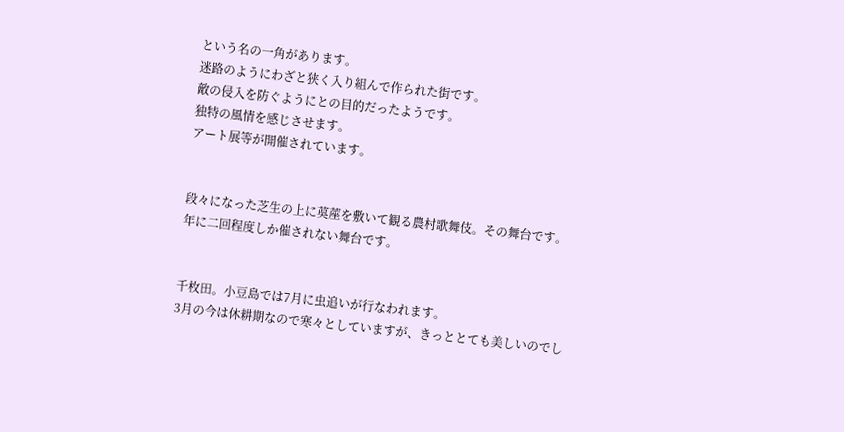という名の一角があります。
迷路のようにわざと狭く入り組んで作られた街です。
敵の侵入を防ぐようにとの目的だったようです。
独特の風情を感じさせます。
アート展等が開催されています。


段々になった芝生の上に茣蓙を敷いて観る農村歌舞伎。その舞台です。
年に二回程度しか催されない舞台です。


千枚田。小豆島では7月に虫追いが行なわれます。
3月の今は休耕期なので寒々としていますが、きっととても美しいのでし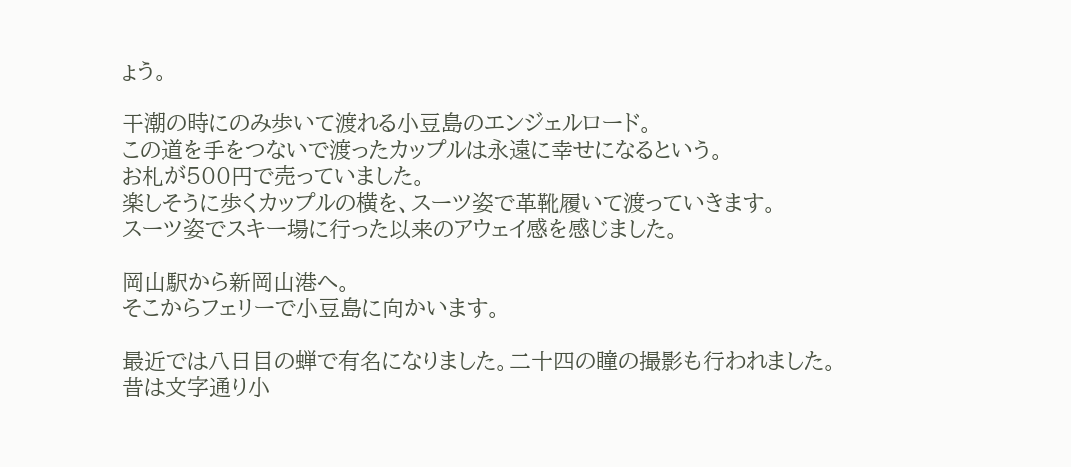ょう。

干潮の時にのみ歩いて渡れる小豆島のエンジェルロード。
この道を手をつないで渡ったカップルは永遠に幸せになるという。
お札が500円で売っていました。
楽しそうに歩くカップルの横を、スーツ姿で革靴履いて渡っていきます。
スーツ姿でスキー場に行った以来のアウェイ感を感じました。

岡山駅から新岡山港へ。
そこからフェリーで小豆島に向かいます。

最近では八日目の蝉で有名になりました。二十四の瞳の撮影も行われました。
昔は文字通り小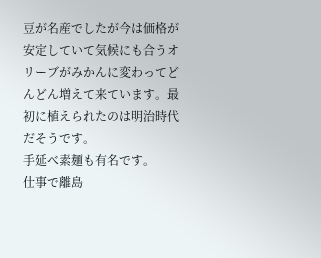豆が名産でしたが今は価格が安定していて気候にも合うオリーブがみかんに変わってどんどん増えて来ています。最初に植えられたのは明治時代だそうです。
手延べ素麺も有名です。
仕事で離島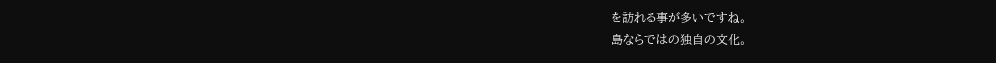を訪れる事が多いですね。
島ならではの独自の文化。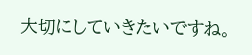大切にしていきたいですね。